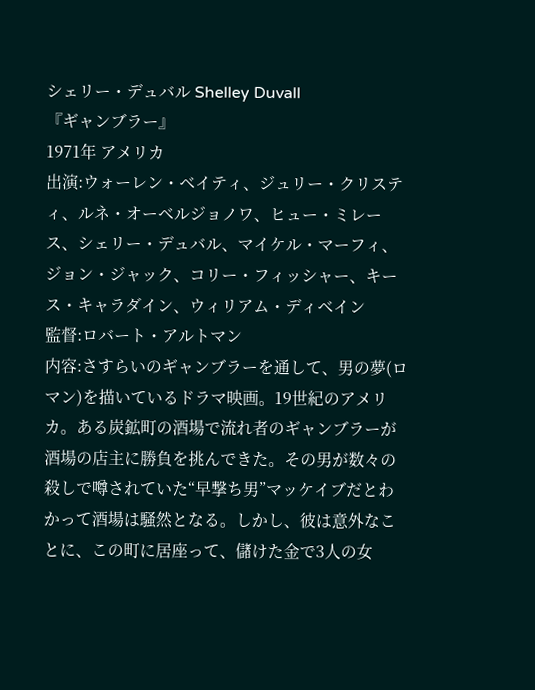シェリー・デュバル Shelley Duvall
『ギャンブラー』
1971年 アメリカ
出演:ウォーレン・ベイティ、ジュリー・クリスティ、ルネ・オーベルジョノワ、ヒュー・ミレース、シェリー・デュバル、マイケル・マーフィ、ジョン・ジャック、コリー・フィッシャー、キース・キャラダイン、ウィリアム・ディベイン
監督:ロバート・アルトマン
内容:さすらいのギャンブラーを通して、男の夢(ロマン)を描いているドラマ映画。19世紀のアメリカ。ある炭鉱町の酒場で流れ者のギャンブラーが酒場の店主に勝負を挑んできた。その男が数々の殺しで噂されていた“早撃ち男”マッケイブだとわかって酒場は騒然となる。しかし、彼は意外なことに、この町に居座って、儲けた金で3人の女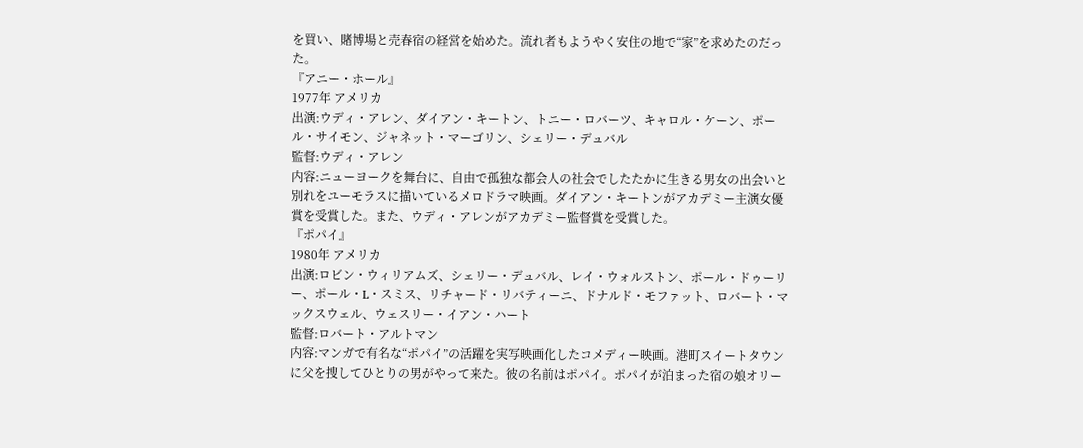を買い、賭博場と売春宿の経営を始めた。流れ者もようやく安住の地で“家”を求めたのだった。
『アニー・ホール』
1977年 アメリカ
出演:ウディ・アレン、ダイアン・キートン、トニー・ロバーツ、キャロル・ケーン、ポール・サイモン、ジャネット・マーゴリン、シェリー・デュバル
監督:ウディ・アレン
内容:ニューヨークを舞台に、自由で孤独な都会人の社会でしたたかに生きる男女の出会いと別れをユーモラスに描いているメロドラマ映画。ダイアン・キートンがアカデミー主演女優賞を受賞した。また、ウディ・アレンがアカデミー監督賞を受賞した。
『ポパイ』
1980年 アメリカ
出演:ロビン・ウィリアムズ、シェリー・デュバル、レイ・ウォルストン、ポール・ドゥーリー、ポール・L・スミス、リチャード・リバティーニ、ドナルド・モファット、ロバート・マックスウェル、ウェスリー・イアン・ハート
監督:ロバート・アルトマン
内容:マンガで有名な“ポパイ”の活躍を実写映画化したコメディー映画。港町スイートタウンに父を捜してひとりの男がやって来た。彼の名前はポパイ。ポパイが泊まった宿の娘オリー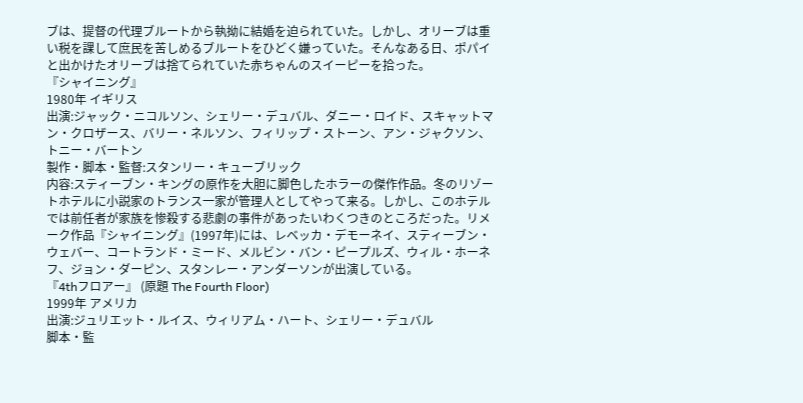ブは、提督の代理ブルートから執拗に結婚を迫られていた。しかし、オリーブは重い税を課して庶民を苦しめるブルートをひどく嫌っていた。そんなある日、ポパイと出かけたオリーブは捨てられていた赤ちゃんのスイーピーを拾った。
『シャイニング』
1980年 イギリス
出演:ジャック・ニコルソン、シェリー・デュバル、ダニー・ロイド、スキャットマン・クロザース、バリー・ネルソン、フィリップ・ストーン、アン・ジャクソン、トニー・バートン
製作・脚本・監督:スタンリー・キューブリック
内容:スティーブン・キングの原作を大胆に脚色したホラーの傑作作品。冬のリゾートホテルに小説家のトランス一家が管理人としてやって来る。しかし、このホテルでは前任者が家族を惨殺する悲劇の事件があったいわくつきのところだった。リメーク作品『シャイニング』(1997年)には、レベッカ・デモーネイ、スティーブン・ウェバー、コートランド・ミード、メルビン・バン・ピープルズ、ウィル・ホーネフ、ジョン・ダーピン、スタンレー・アンダーソンが出演している。
『4thフロアー』 (原題 The Fourth Floor)
1999年 アメリカ
出演:ジュリエット・ルイス、ウィリアム・ハート、シェリー・デュバル
脚本・監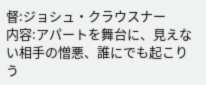督:ジョシュ・クラウスナー
内容:アパートを舞台に、見えない相手の憎悪、誰にでも起こりう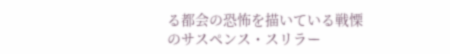る都会の恐怖を描いている戦慄のサスペンス・スリラー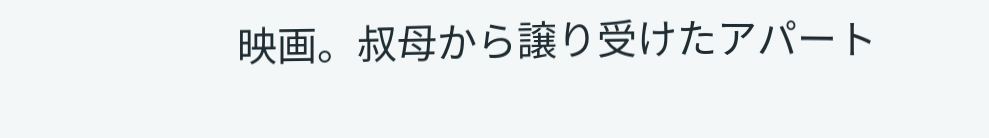映画。叔母から譲り受けたアパート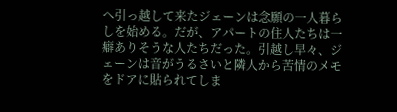へ引っ越して来たジェーンは念願の一人暮らしを始める。だが、アパートの住人たちは一癖ありそうな人たちだった。引越し早々、ジェーンは音がうるさいと隣人から苦情のメモをドアに貼られてしま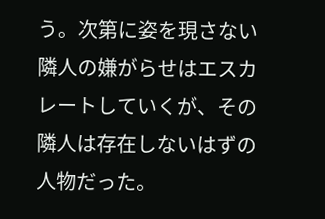う。次第に姿を現さない隣人の嫌がらせはエスカレートしていくが、その隣人は存在しないはずの人物だった。